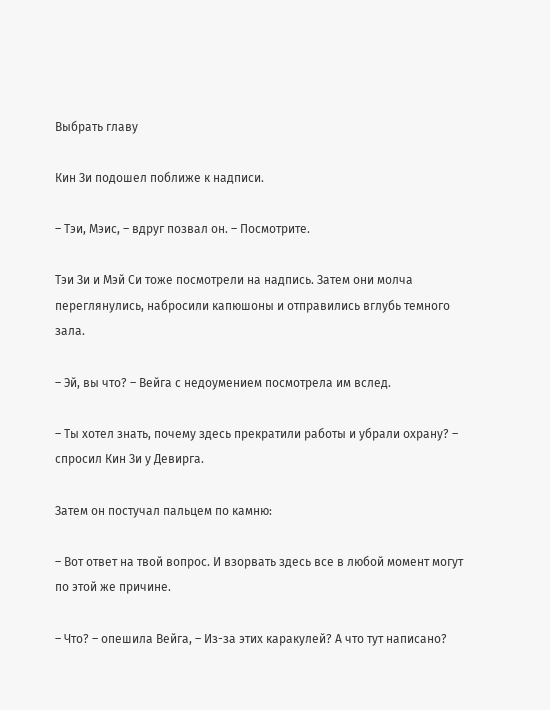Выбрать главу

Кин Зи подошел поближе к надписи.

– Тэи, Мэис, – вдруг позвал он. – Посмотрите.

Тэи Зи и Мэй Си тоже посмотрели на надпись. Затем они молча переглянулись, набросили капюшоны и отправились вглубь темного зала.

– Эй, вы что? – Вейга с недоумением посмотрела им вслед.

– Ты хотел знать, почему здесь прекратили работы и убрали охрану? – спросил Кин Зи у Девирга.

Затем он постучал пальцем по камню:

– Вот ответ на твой вопрос. И взорвать здесь все в любой момент могут по этой же причине.

– Что? – опешила Вейга, – Из-за этих каракулей? А что тут написано?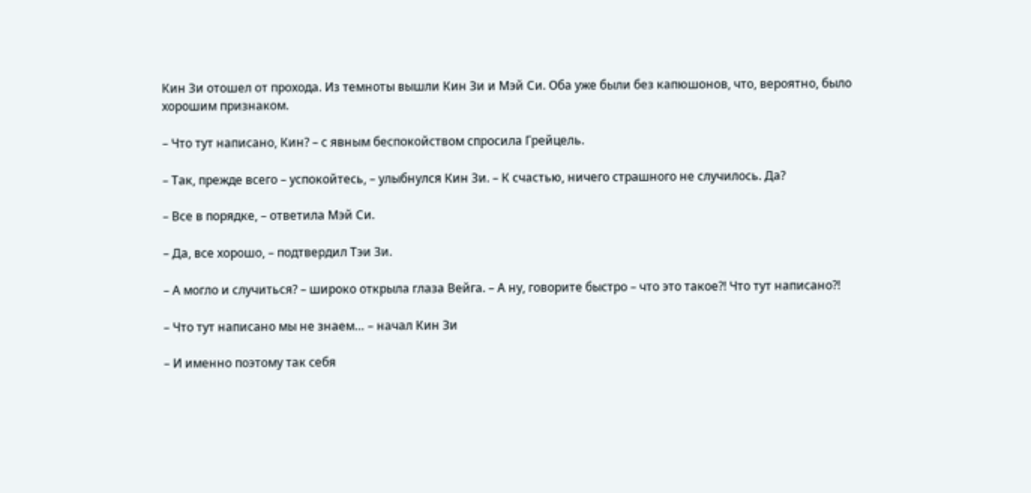Кин Зи отошел от прохода. Из темноты вышли Кин Зи и Мэй Си. Оба уже были без капюшонов, что, вероятно, было хорошим признаком.

– Что тут написано, Кин? – с явным беспокойством спросила Грейцель.

– Так, прежде всего – успокойтесь, – улыбнулся Кин Зи. – К счастью, ничего страшного не случилось. Да?

– Все в порядке, – ответила Мэй Си.

– Да, все хорошо, – подтвердил Тэи Зи.

– А могло и случиться? – широко открыла глаза Вейга. – А ну, говорите быстро – что это такое?! Что тут написано?!

– Что тут написано мы не знаем… – начал Кин Зи

– И именно поэтому так себя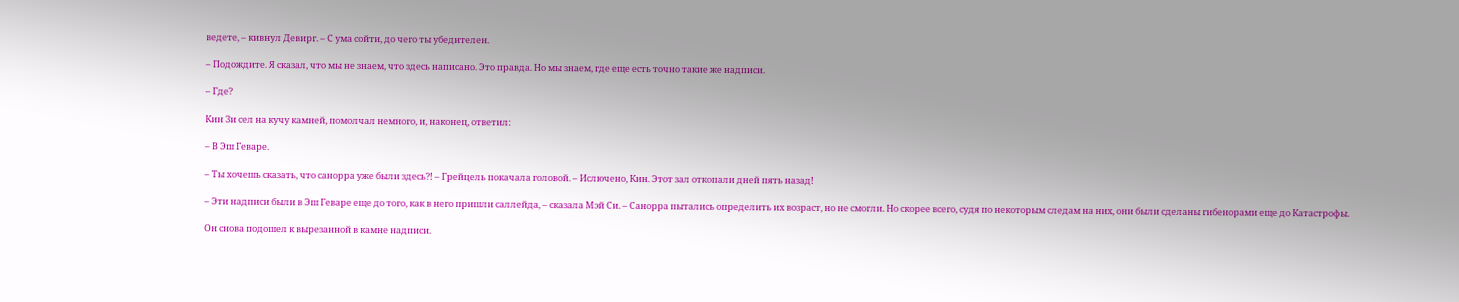ведете, – кивнул Девирг. – С ума сойти, до чего ты убедителен.

– Подождите. Я сказал, что мы не знаем, что здесь написано. Это правда. Но мы знаем, где еще есть точно такие же надписи.

– Где?

Кин Зи сел на кучу камней, помолчал немного, и, наконец, ответил:

– В Эш Геваре.

– Ты хочешь сказать, что санорра уже были здесь?! – Грейцель покачала головой. – Ислючено, Кин. Этот зал откопали дней пять назад!

– Эти надписи были в Эш Геваре еще до того, как в него пришли саллейда, – сказала Мэй Си. – Санорра пытались определить их возраст, но не смогли. Но скорее всего, судя по некоторым следам на них, они были сделаны гибенорами еще до Катастрофы.

Он снова подошел к вырезанной в камне надписи.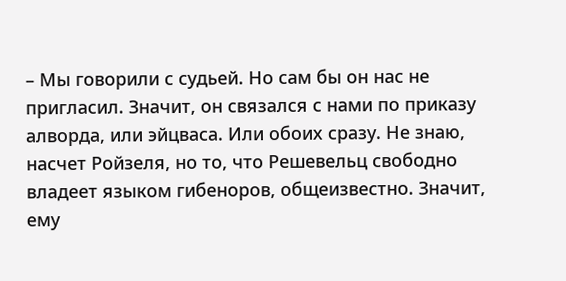– Мы говорили с судьей. Но сам бы он нас не пригласил. Значит, он связался с нами по приказу алворда, или эйцваса. Или обоих сразу. Не знаю, насчет Ройзеля, но то, что Решевельц свободно владеет языком гибеноров, общеизвестно. Значит, ему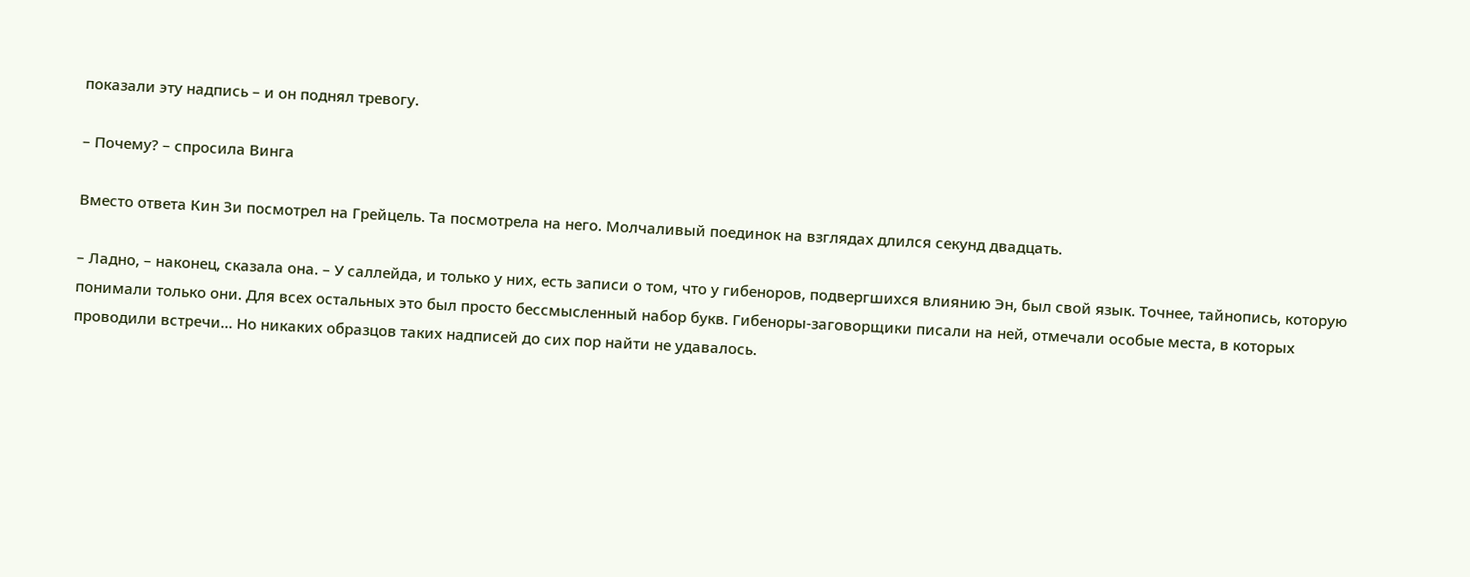показали эту надпись – и он поднял тревогу.

– Почему? – спросила Винга

Вместо ответа Кин Зи посмотрел на Грейцель. Та посмотрела на него. Молчаливый поединок на взглядах длился секунд двадцать.

– Ладно, – наконец, сказала она. – У саллейда, и только у них, есть записи о том, что у гибеноров, подвергшихся влиянию Эн, был свой язык. Точнее, тайнопись, которую понимали только они. Для всех остальных это был просто бессмысленный набор букв. Гибеноры-заговорщики писали на ней, отмечали особые места, в которых проводили встречи… Но никаких образцов таких надписей до сих пор найти не удавалось.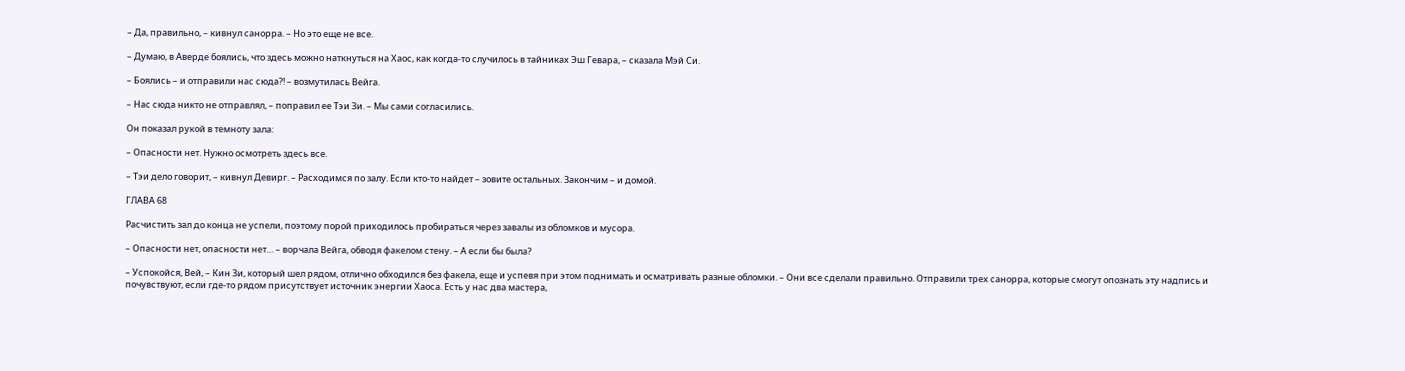– Да, правильно, – кивнул санорра. – Но это еще не все.

– Думаю, в Аверде боялись, что здесь можно наткнуться на Хаос, как когда-то случилось в тайниках Эш Гевара, – сказала Мэй Си.

– Боялись – и отправили нас сюда?! – возмутилась Вейга.

– Нас сюда никто не отправлял, – поправил ее Тэи Зи. – Мы сами согласились.

Он показал рукой в темноту зала:

– Опасности нет. Нужно осмотреть здесь все.

– Тэи дело говорит, – кивнул Девирг. – Расходимся по залу. Если кто-то найдет – зовите остальных. Закончим – и домой.

ГЛАВА 68

Расчистить зал до конца не успели, поэтому порой приходилось пробираться через завалы из обломков и мусора.

– Опасности нет, опасности нет… – ворчала Вейга, обводя факелом стену. – А если бы была?

– Успокойся, Вей, – Кин Зи, который шел рядом, отлично обходился без факела, еще и успевя при этом поднимать и осматривать разные обломки. – Они все сделали правильно. Отправили трех санорра, которые смогут опознать эту надпись и почувствуют, если где-то рядом присутствует источник энергии Хаоса. Есть у нас два мастера,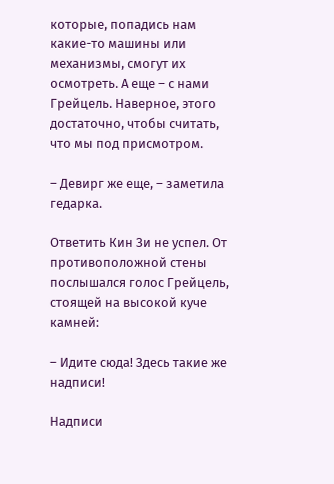которые, попадись нам какие-то машины или механизмы, смогут их осмотреть. А еще – с нами Грейцель. Наверное, этого достаточно, чтобы считать, что мы под присмотром.

– Девирг же еще, – заметила гедарка.

Ответить Кин Зи не успел. От противоположной стены послышался голос Грейцель, стоящей на высокой куче камней:

– Идите сюда! Здесь такие же надписи!

Надписи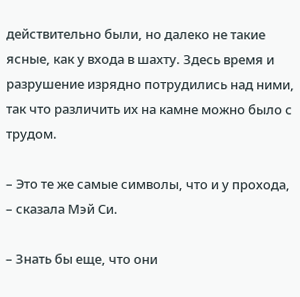действительно были, но далеко не такие ясные, как у входа в шахту. Здесь время и разрушение изрядно потрудились над ними, так что различить их на камне можно было с трудом.

– Это те же самые символы, что и у прохода, – сказала Мэй Си.

– Знать бы еще, что они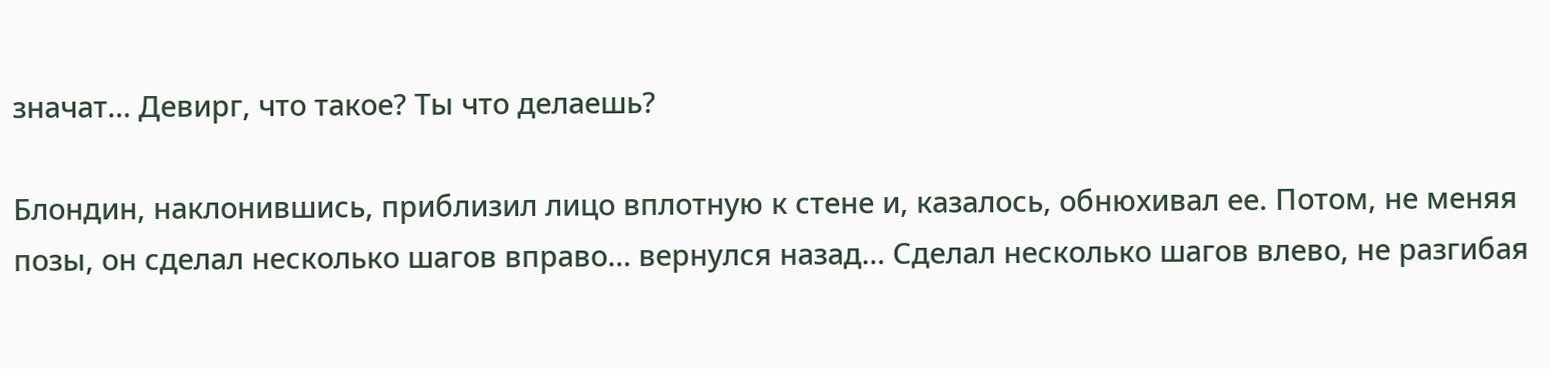значат… Девирг, что такое? Ты что делаешь?

Блондин, наклонившись, приблизил лицо вплотную к стене и, казалось, обнюхивал ее. Потом, не меняя позы, он сделал несколько шагов вправо… вернулся назад… Сделал несколько шагов влево, не разгибая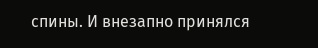спины. И внезапно принялся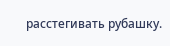расстегивать рубашку.